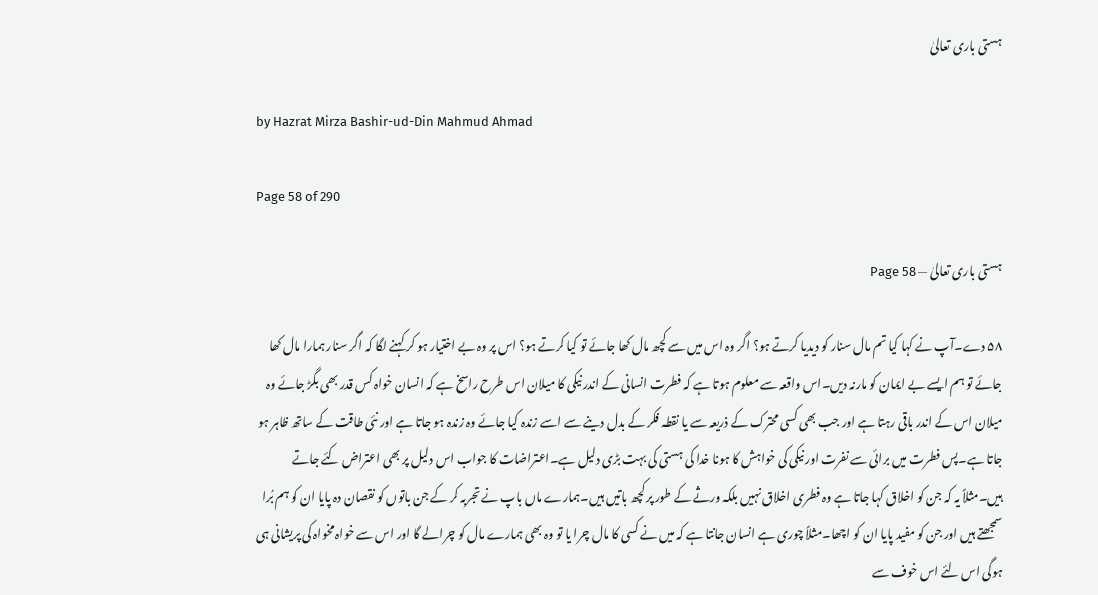ہستی باری تعالیٰ

by Hazrat Mirza Bashir-ud-Din Mahmud Ahmad

Page 58 of 290

ہستی باری تعالیٰ — Page 58

۵۸ دے۔آپ نے کہا کیا تم مال سنار کو دیدیا کرتے ہو؟ اگر وہ اس میں سے کچھ مال کھا جائے تو کیا کرتے ہو؟ اس پر وہ بے اختیار ہو کر کہنے لگا کہ اگر سنار ہمارا مال کھا جائے تو ہم ایسے بے ایمان کو مارنہ دیں۔اس واقعہ سے معلوم ہوتا ہے کہ فطرت انسانی کے اندر نیکی کا میلان اس طرح راسخ ہے کہ انسان خواہ کس قدر بھی بگڑ جائے وہ میلان اس کے اندر باقی رہتا ہے اور جب بھی کسی محترک کے ذریعہ سے یا نقطہ فکر کے بدل دینے سے اسے زندہ کیا جائے وہ زندہ ہو جاتا ہے اور نئی طاقت کے ساتھ ظاہر ہو جاتا ہے۔پس فطرت میں برائی سے نفرت اور نیکی کی خواہش کا ہونا خدا کی ہستی کی بہت بڑی دلیل ہے۔اعتراضات کا جواب اس دلیل پر بھی اعتراض کئے جاتے ہیں۔مثلاً یہ کہ جن کو اخلاق کہا جاتا ہے وہ فطری اخلاق نہیں بلکہ ورثے کے طور پر کچھ باتیں ہیں۔ہمارے ماں باپ نے تجربہ کر کے جن باتوں کو نقصان دہ پایا ان کو ہم بُرا سمجھتے ہیں اور جن کو مفید پایا ان کو اچھا۔مثلاً چوری ہے انسان جانتا ہے کہ میں نے کسی کا مال چرا یا تو وہ بھی ہمارے مال کو چرالے گا اور اس سے خواہ مخواہ کی پریشانی ہی ہوگی اس لئے اس خوف سے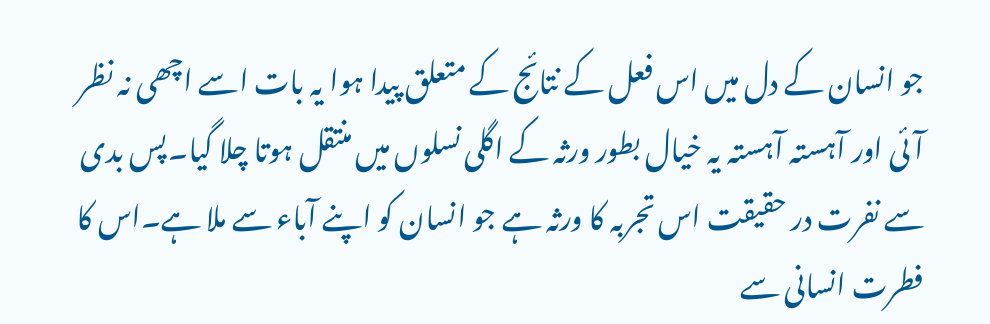جو انسان کے دل میں اس فعل کے نتائج کے متعلق پیدا ہوا یہ بات اسے اچھی نہ نظر آئی اور آہستہ آہستہ یہ خیال بطور ورثہ کے اگلی نسلوں میں منتقل ہوتا چلا گیا۔پس بدی سے نفرت در حقیقت اس تجربہ کا ورثہ ہے جو انسان کو اپنے آباء سے ملا ہے۔اس کا فطرت انسانی سے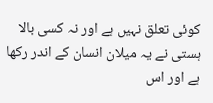کوئی تعلق نہیں ہے اور نہ کسی بالا ہستی نے یہ میلان انسان کے اندر رکھا ہے اور اس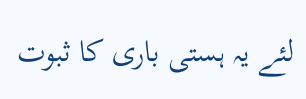لئے یہ ہستی باری کا ثبوت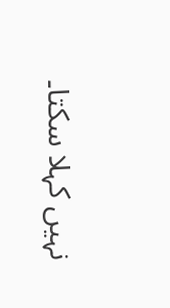نہیں کہلا سکتا۔